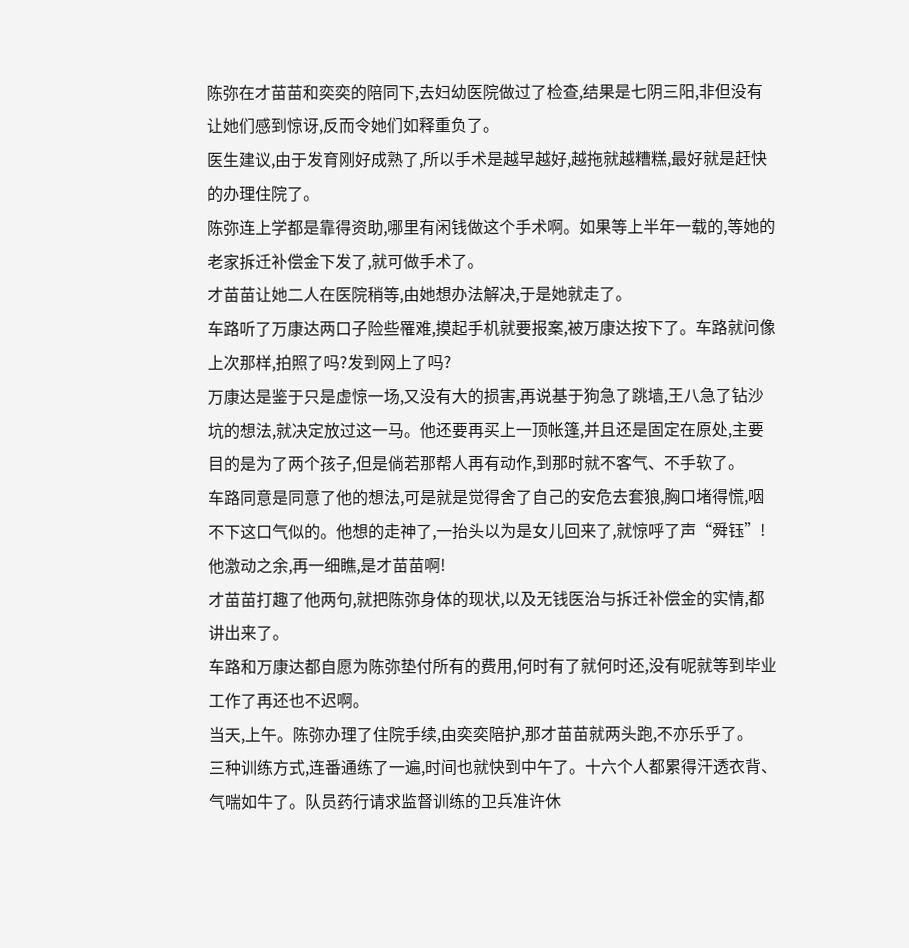陈弥在才苗苗和奕奕的陪同下,去妇幼医院做过了检查,结果是七阴三阳,非但没有让她们感到惊讶,反而令她们如释重负了。
医生建议,由于发育刚好成熟了,所以手术是越早越好,越拖就越糟糕,最好就是赶快的办理住院了。
陈弥连上学都是靠得资助,哪里有闲钱做这个手术啊。如果等上半年一载的,等她的老家拆迁补偿金下发了,就可做手术了。
才苗苗让她二人在医院稍等,由她想办法解决,于是她就走了。
车路听了万康达两口子险些罹难,摸起手机就要报案,被万康达按下了。车路就问像上次那样,拍照了吗?发到网上了吗?
万康达是鉴于只是虚惊一场,又没有大的损害,再说基于狗急了跳墙,王八急了钻沙坑的想法,就决定放过这一马。他还要再买上一顶帐篷,并且还是固定在原处,主要目的是为了两个孩子,但是倘若那帮人再有动作,到那时就不客气、不手软了。
车路同意是同意了他的想法,可是就是觉得舍了自己的安危去套狼,胸口堵得慌,咽不下这口气似的。他想的走神了,一抬头以为是女儿回来了,就惊呼了声“舜钰”!他激动之余,再一细瞧,是才苗苗啊!
才苗苗打趣了他两句,就把陈弥身体的现状,以及无钱医治与拆迁补偿金的实情,都讲出来了。
车路和万康达都自愿为陈弥垫付所有的费用,何时有了就何时还,没有呢就等到毕业工作了再还也不迟啊。
当天,上午。陈弥办理了住院手续,由奕奕陪护,那才苗苗就两头跑,不亦乐乎了。
三种训练方式,连番通练了一遍,时间也就快到中午了。十六个人都累得汗透衣背、气喘如牛了。队员药行请求监督训练的卫兵准许休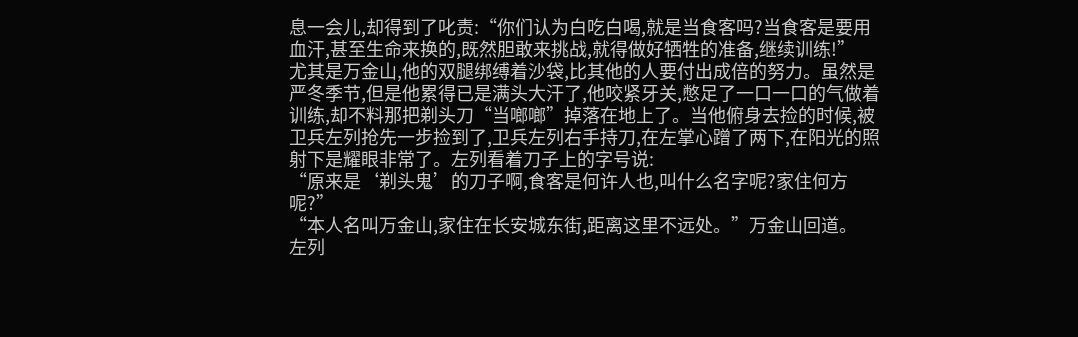息一会儿,却得到了叱责:“你们认为白吃白喝,就是当食客吗?当食客是要用血汗,甚至生命来换的,既然胆敢来挑战,就得做好牺牲的准备,继续训练!”
尤其是万金山,他的双腿绑缚着沙袋,比其他的人要付出成倍的努力。虽然是严冬季节,但是他累得已是满头大汗了,他咬紧牙关,憋足了一口一口的气做着训练,却不料那把剃头刀“当啷啷”掉落在地上了。当他俯身去捡的时候,被卫兵左列抢先一步捡到了,卫兵左列右手持刀,在左掌心蹭了两下,在阳光的照射下是耀眼非常了。左列看着刀子上的字号说:
“原来是‘剃头鬼’的刀子啊,食客是何许人也,叫什么名字呢?家住何方呢?”
“本人名叫万金山,家住在长安城东街,距离这里不远处。”万金山回道。
左列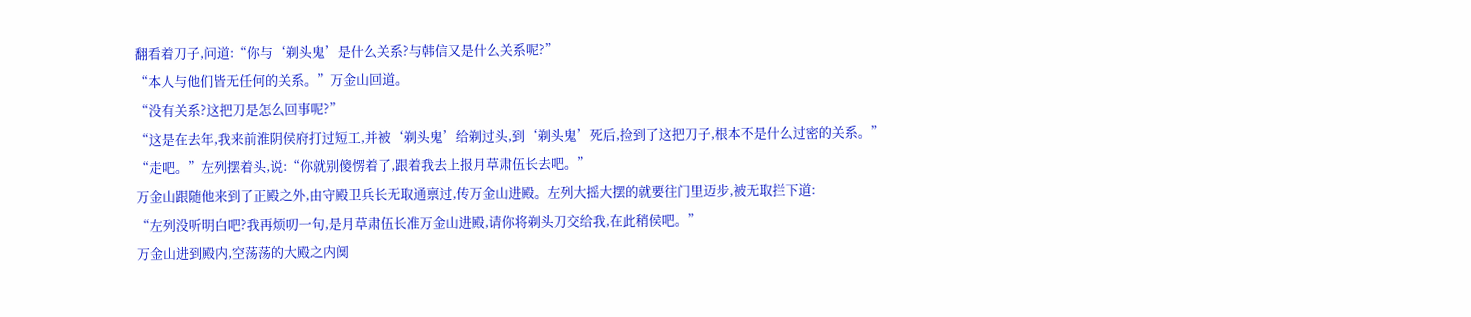翻看着刀子,问道:“你与‘剃头鬼’是什么关系?与韩信又是什么关系呢?”
“本人与他们皆无任何的关系。”万金山回道。
“没有关系?这把刀是怎么回事呢?”
“这是在去年,我来前淮阴侯府打过短工,并被‘剃头鬼’给剃过头,到‘剃头鬼’死后,捡到了这把刀子,根本不是什么过密的关系。”
“走吧。”左列摆着头,说:“你就别傻愣着了,跟着我去上报月草肃伍长去吧。”
万金山跟随他来到了正殿之外,由守殿卫兵长无取通禀过,传万金山进殿。左列大摇大摆的就要往门里迈步,被无取拦下道:
“左列没听明白吧?我再烦叨一句,是月草肃伍长准万金山进殿,请你将剃头刀交给我,在此稍侯吧。”
万金山进到殿内,空荡荡的大殿之内阒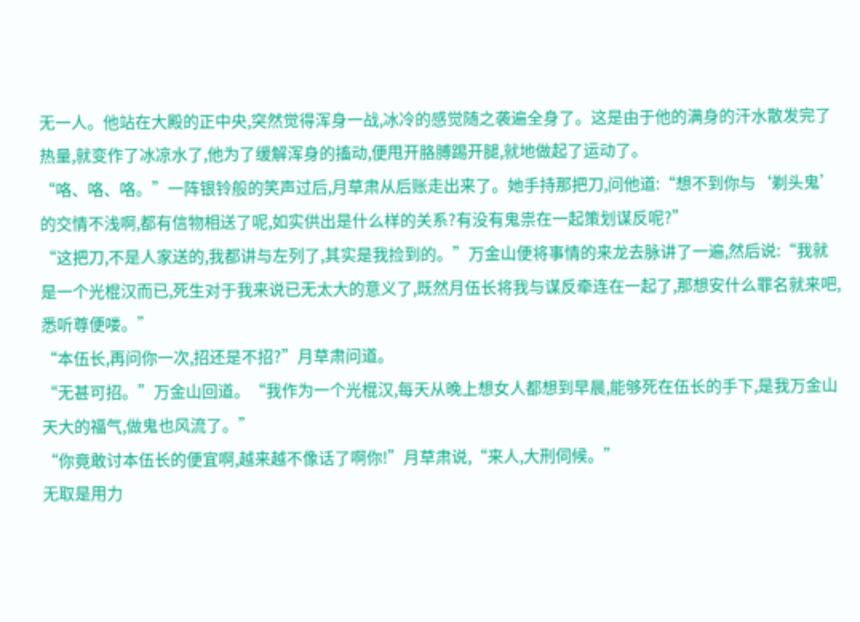无一人。他站在大殿的正中央,突然觉得浑身一战,冰冷的感觉随之袭遍全身了。这是由于他的满身的汗水散发完了热量,就变作了冰凉水了,他为了缓解浑身的搐动,便甩开胳膊踢开腿,就地做起了运动了。
“咯、咯、咯。”一阵银铃般的笑声过后,月草肃从后账走出来了。她手持那把刀,问他道:“想不到你与‘剃头鬼’的交情不浅啊,都有信物相送了呢,如实供出是什么样的关系?有没有鬼祟在一起策划谋反呢?”
“这把刀,不是人家送的,我都讲与左列了,其实是我捡到的。”万金山便将事情的来龙去脉讲了一遍,然后说:“我就是一个光棍汉而已,死生对于我来说已无太大的意义了,既然月伍长将我与谋反牵连在一起了,那想安什么罪名就来吧,悉听尊便喽。”
“本伍长,再问你一次,招还是不招?”月草肃问道。
“无甚可招。”万金山回道。“我作为一个光棍汉,每天从晚上想女人都想到早晨,能够死在伍长的手下,是我万金山天大的福气,做鬼也风流了。”
“你竟敢讨本伍长的便宜啊,越来越不像话了啊你!”月草肃说,“来人,大刑伺候。”
无取是用力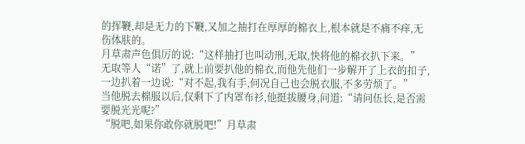的挥鞭,却是无力的下鞭,又加之抽打在厚厚的棉衣上,根本就是不痛不痒,无伤体肤的。
月草肃声色俱厉的说:“这样抽打也叫动刑,无取,快将他的棉衣扒下来。”
无取等人“诺”了,就上前要扒他的棉衣,而他先他们一步解开了上衣的扣子,一边扒着一边说:“对不起,我有手,何况自己也会脱衣服,不多劳烦了。”
当他脱去棉服以后,仅剩下了内罩布衫,他挺拔腰身,问道:“请问伍长,是否需要脱光光呢?”
“脱吧,如果你敢你就脱吧!”月草肃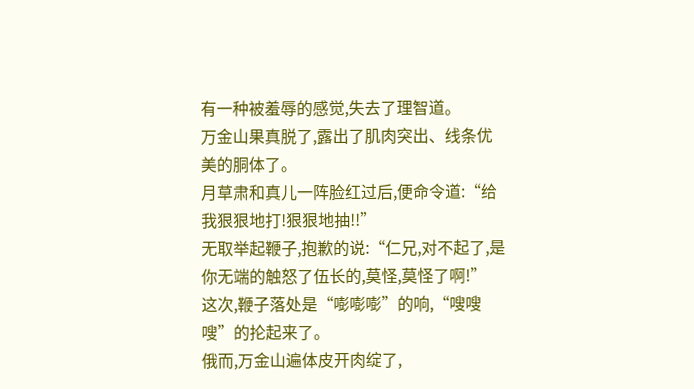有一种被羞辱的感觉,失去了理智道。
万金山果真脱了,露出了肌肉突出、线条优美的胴体了。
月草肃和真儿一阵脸红过后,便命令道:“给我狠狠地打!狠狠地抽!!”
无取举起鞭子,抱歉的说:“仁兄,对不起了,是你无端的触怒了伍长的,莫怪,莫怪了啊!”
这次,鞭子落处是“嘭嘭嘭”的响,“嗖嗖嗖”的抡起来了。
俄而,万金山遍体皮开肉绽了,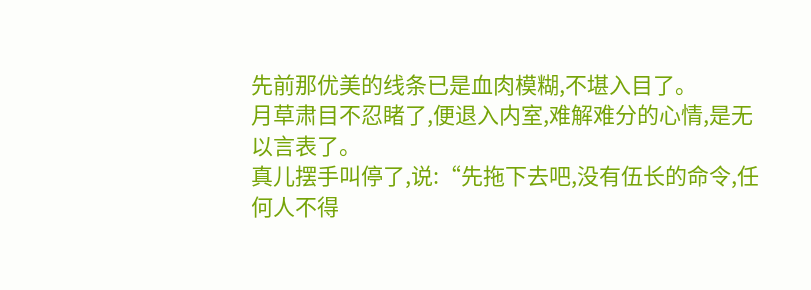先前那优美的线条已是血肉模糊,不堪入目了。
月草肃目不忍睹了,便退入内室,难解难分的心情,是无以言表了。
真儿摆手叫停了,说:“先拖下去吧,没有伍长的命令,任何人不得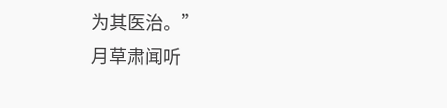为其医治。”
月草肃闻听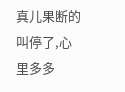真儿果断的叫停了,心里多多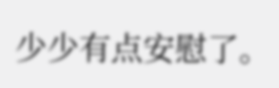少少有点安慰了。